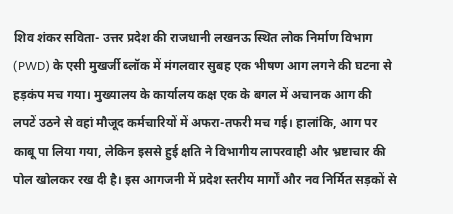शिव शंकर सविता- उत्तर प्रदेश की राजधानी लखनऊ स्थित लोक निर्माण विभाग (PWD) के एसी मुखर्जी ब्लॉक में मंगलवार सुबह एक भीषण आग लगने की घटना से हड़कंप मच गया। मुख्यालय के कार्यालय कक्ष एक के बगल में अचानक आग की लपटें उठने से वहां मौजूद कर्मचारियों में अफरा-तफरी मच गई। हालांकि, आग पर काबू पा लिया गया, लेकिन इससे हुई क्षति ने विभागीय लापरवाही और भ्रष्टाचार की पोल खोलकर रख दी है। इस आगजनी में प्रदेश स्तरीय मार्गों और नव निर्मित सड़कों से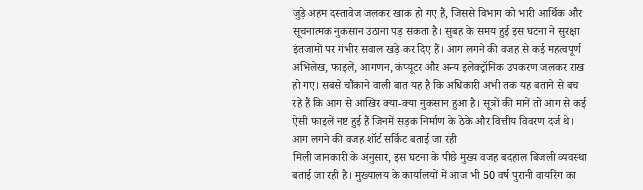जुड़े अहम दस्तावेज जलकर खाक हो गए हैं, जिससे विभाग को भारी आर्थिक और सूचनात्मक नुकसान उठाना पड़ सकता है। सुबह के समय हुई इस घटना ने सुरक्षा इंतजामों पर गंभीर सवाल खड़े कर दिए हैं। आग लगने की वजह से कई महत्वपूर्ण अभिलेख, फाइलें, आगणन, कंप्यूटर और अन्य इलेक्ट्रॉनिक उपकरण जलकर राख हो गए। सबसे चौंकाने वाली बात यह है कि अधिकारी अभी तक यह बताने से बच रहे हैं कि आग से आखिर क्या-क्या नुकसान हुआ है। सूत्रों की मानें तो आग से कई ऐसी फाइलें नष्ट हुई हैं जिनमें सड़क निर्माण के ठेके और वित्तीय विवरण दर्ज थे।
आग लगने की वजह शॉर्ट सर्किट बताई जा रही
मिली जानकारी के अनुसार, इस घटना के पीछे मुख्य वजह बदहाल बिजली व्यवस्था बताई जा रही है। मुख्यालय के कार्यालयों में आज भी 50 वर्ष पुरानी वायरिंग का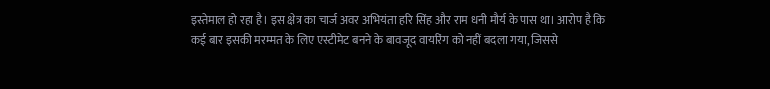इस्तेमाल हो रहा है। इस क्षेत्र का चार्ज अवर अभियंता हरि सिंह और राम धनी मौर्य के पास था। आरोप है कि कई बार इसकी मरम्मत के लिए एस्टीमेट बनने के बावजूद वायरिंग को नहीं बदला गया, जिससे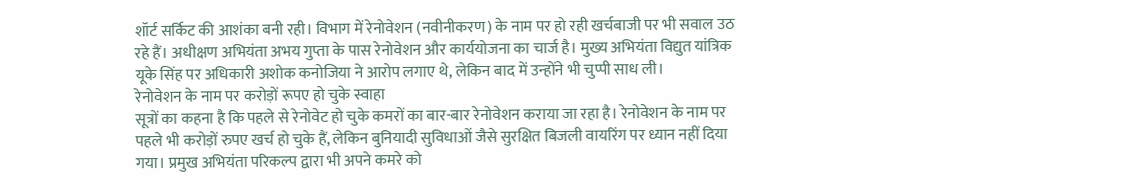शॉर्ट सर्किट की आशंका बनी रही। विभाग में रेनोवेशन (नवीनीकरण) के नाम पर हो रही खर्चबाजी पर भी सवाल उठ रहे हैं। अधीक्षण अभियंता अभय गुप्ता के पास रेनोवेशन और कार्ययोजना का चार्ज है। मुख्य अभियंता विद्युत यांत्रिक यूके सिंह पर अधिकारी अशोक कनोजिया ने आरोप लगाए थे, लेकिन बाद में उन्होंने भी चुप्पी साध ली।
रेनोवेशन के नाम पर करोड़ों रूपए हो चुके स्वाहा
सूत्रों का कहना है कि पहले से रेनोवेट हो चुके कमरों का बार-बार रेनोवेशन कराया जा रहा है। रेनोवेशन के नाम पर पहले भी करोड़ों रुपए खर्च हो चुके हैं, लेकिन बुनियादी सुविधाओं जैसे सुरक्षित बिजली वायरिंग पर ध्यान नहीं दिया गया। प्रमुख अभियंता परिकल्प द्वारा भी अपने कमरे को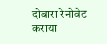दोबारा रेनोवेट कराया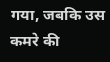गया, जबकि उस कमरे की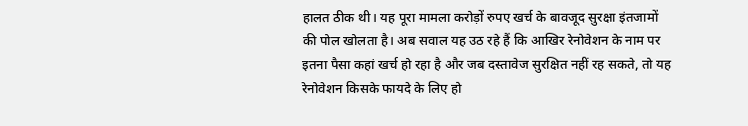हालत ठीक थी। यह पूरा मामला करोड़ों रुपए खर्च के बावजूद सुरक्षा इंतजामों की पोल खोलता है। अब सवाल यह उठ रहे हैं कि आखिर रेनोवेशन के नाम पर इतना पैसा कहां खर्च हो रहा है और जब दस्तावेज सुरक्षित नहीं रह सकते, तो यह रेनोवेशन किसके फायदे के लिए हो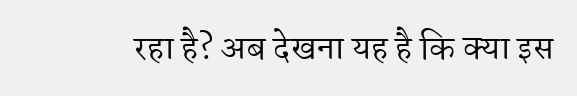रहा है? अब देखना यह है कि क्या इस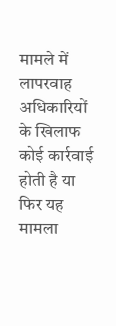मामले में लापरवाह अधिकारियों के खिलाफ कोई कार्रवाई होती है या फिर यह मामला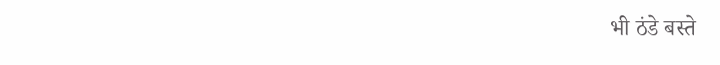भी ठंडे बस्ते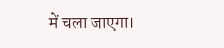में चला जाएगा।